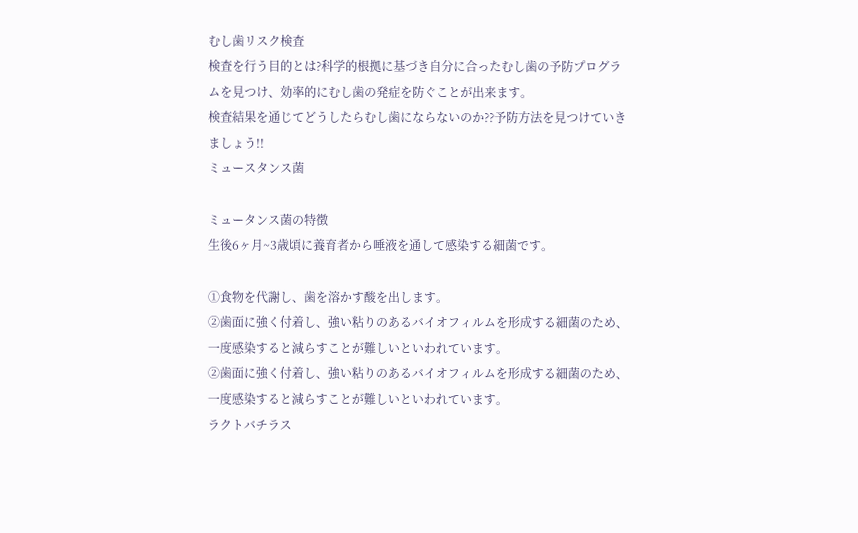むし歯リスク検査
検査を行う目的とは?科学的根拠に基づき自分に合ったむし歯の予防プログラムを見つけ、効率的にむし歯の発症を防ぐことが出来ます。
検査結果を通じてどうしたらむし歯にならないのか??予防方法を見つけていきましょう!!
ミュースタンス菌

ミュータンス菌の特徴
生後6ヶ月~3歳頃に養育者から唾液を通して感染する細菌です。

①食物を代謝し、歯を溶かす酸を出します。
②歯面に強く付着し、強い粘りのあるバイオフィルムを形成する細菌のため、一度感染すると減らすことが難しいといわれています。
②歯面に強く付着し、強い粘りのあるバイオフィルムを形成する細菌のため、一度感染すると減らすことが難しいといわれています。
ラクトバチラス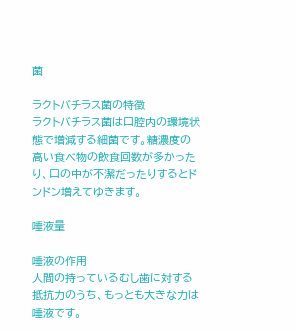菌

ラクトバチラス菌の特徴
ラクトバチラス菌は口腔内の環境状態で増減する細菌です。糖濃度の高い食べ物の飲食回数が多かったり、口の中が不潔だったりするとドンドン増えてゆきます。

唾液量

唾液の作用
人間の持っているむし歯に対する抵抗力のうち、もっとも大きな力は唾液です。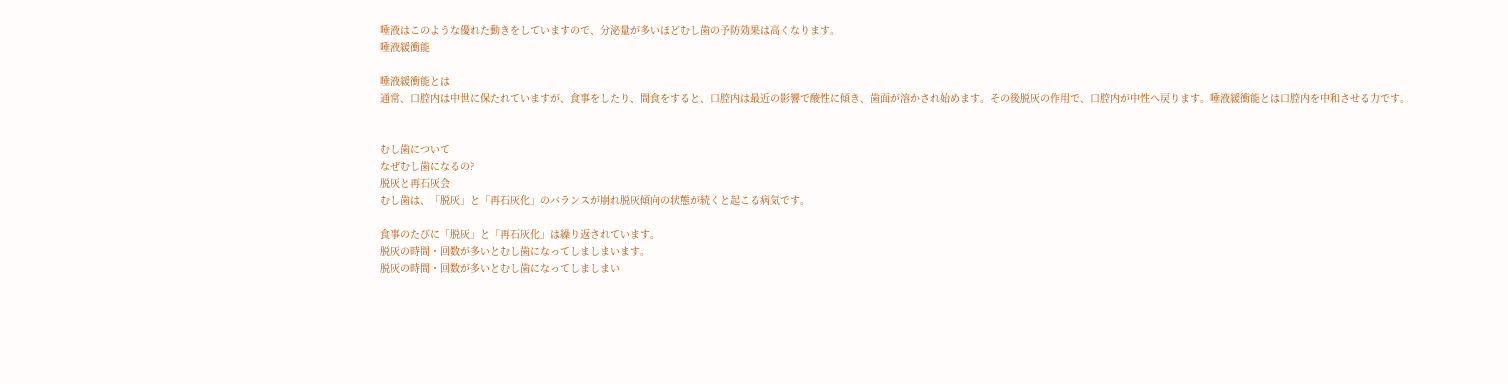唾液はこのような優れた動きをしていますので、分泌量が多いほどむし歯の予防効果は高くなります。
唾液緩衝能

唾液緩衝能とは
通常、口腔内は中世に保たれていますが、食事をしたり、間食をすると、口腔内は最近の影響で酸性に傾き、歯面が溶かされ始めます。その後脱灰の作用で、口腔内が中性へ戻ります。唾液緩衝能とは口腔内を中和させる力です。


むし歯について
なぜむし歯になるの?
脱灰と再石灰会
むし歯は、「脱灰」と「再石灰化」のバランスが崩れ脱灰傾向の状態が続くと起こる病気です。

食事のたびに「脱灰」と「再石灰化」は繰り返されています。
脱灰の時間・回数が多いとむし歯になってしましまいます。
脱灰の時間・回数が多いとむし歯になってしましまい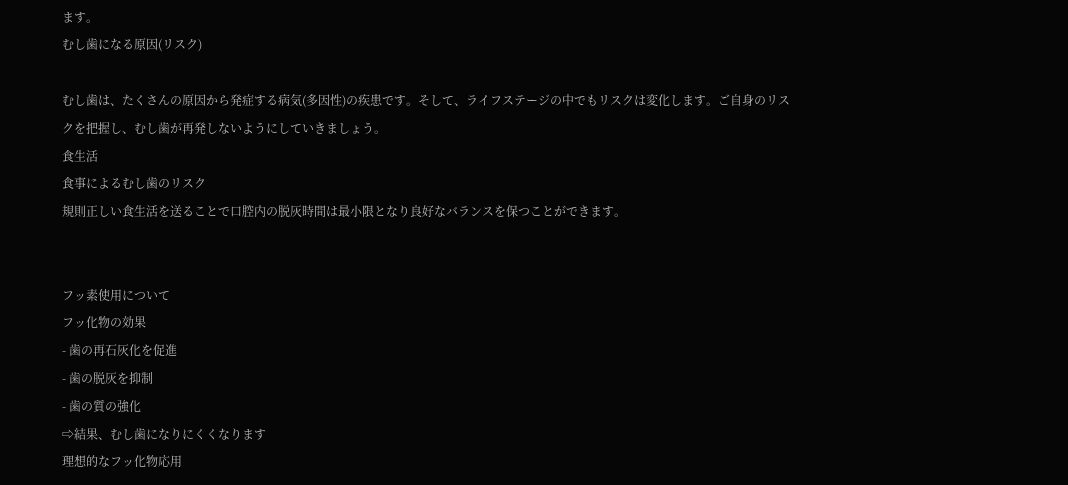ます。
むし歯になる原因(リスク)

むし歯は、たくさんの原因から発症する病気(多因性)の疾患です。そして、ライフステージの中でもリスクは変化します。ご自身のリスクを把握し、むし歯が再発しないようにしていきましょう。
食生活
食事によるむし歯のリスク
規則正しい食生活を送ることで口腔内の脱灰時間は最小限となり良好なバランスを保つことができます。


フッ素使用について
フッ化物の効果
- 歯の再石灰化を促進
- 歯の脱灰を抑制
- 歯の質の強化
⇨結果、むし歯になりにくくなります
理想的なフッ化物応用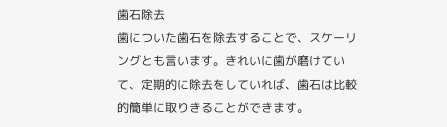歯石除去
歯についた歯石を除去することで、スケーリングとも言います。きれいに歯が磨けていて、定期的に除去をしていれば、歯石は比較的簡単に取りきることができます。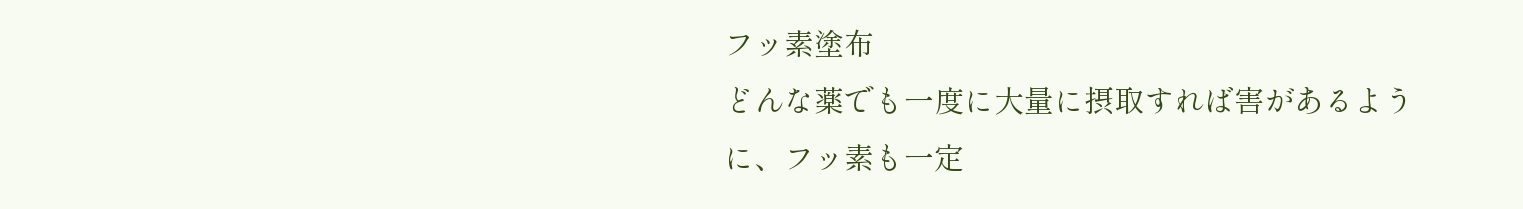フッ素塗布
どんな薬でも一度に大量に摂取すれば害があるように、フッ素も一定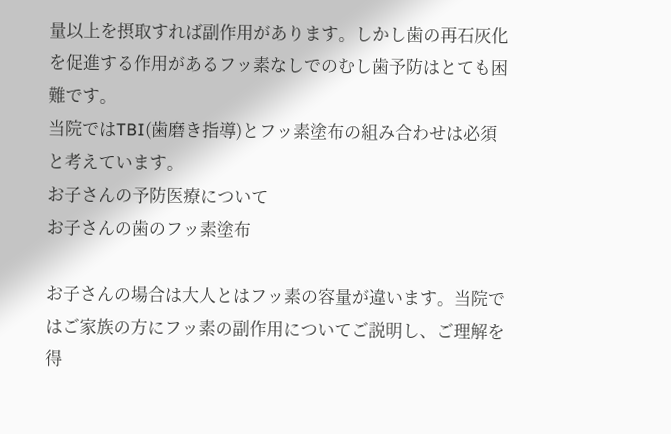量以上を摂取すれば副作用があります。しかし歯の再石灰化を促進する作用があるフッ素なしでのむし歯予防はとても困難です。
当院ではTBI(歯磨き指導)とフッ素塗布の組み合わせは必須と考えています。
お子さんの予防医療について
お子さんの歯のフッ素塗布

お子さんの場合は大人とはフッ素の容量が違います。当院ではご家族の方にフッ素の副作用についてご説明し、ご理解を得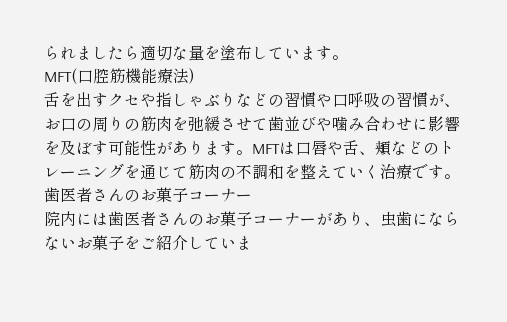られましたら適切な量を塗布しています。
MFT(口腔筋機能療法)
舌を出すクセや指しゃぶりなどの習慣や口呼吸の習慣が、お口の周りの筋肉を弛緩させて歯並びや噛み合わせに影響を及ぼす可能性があります。MFTは口唇や舌、頬などのトレーニングを通じて筋肉の不調和を整えていく治療です。
歯医者さんのお菓子コーナー
院内には歯医者さんのお菓子コーナーがあり、虫歯にならないお菓子をご紹介していま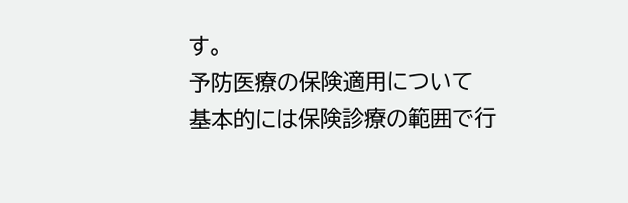す。
予防医療の保険適用について
基本的には保険診療の範囲で行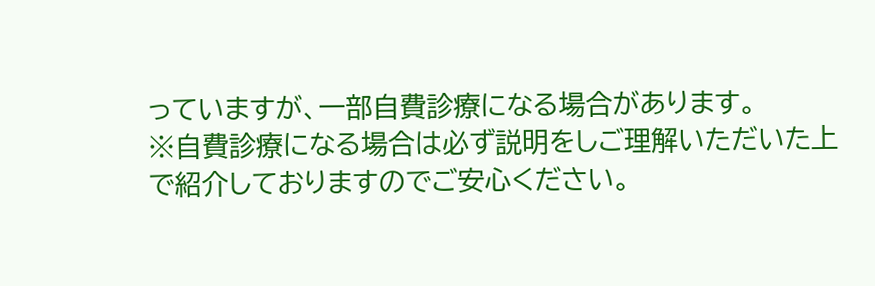っていますが、一部自費診療になる場合があります。
※自費診療になる場合は必ず説明をしご理解いただいた上で紹介しておりますのでご安心ください。